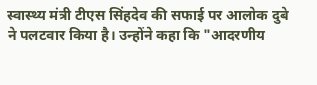स्वास्थ्य मंत्री टीएस सिंहदेव की सफाई पर आलोक दुबे ने पलटवार किया है। उन्होंने कहा कि "आदरणीय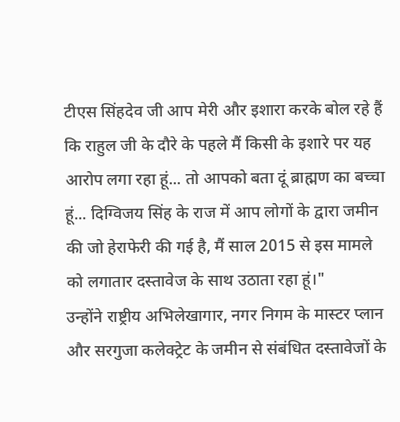टीएस सिंहदेव जी आप मेरी और इशारा करके बोल रहे हैं कि राहुल जी के दौरे के पहले मैं किसी के इशारे पर यह आरोप लगा रहा हूं... तो आपको बता दूं ब्राह्मण का बच्चा हूं... दिग्विजय सिंह के राज में आप लोगों के द्वारा जमीन की जो हेराफेरी की गई है, मैं साल 2015 से इस मामले को लगातार दस्तावेज के साथ उठाता रहा हूं।"
उन्होंने राष्ट्रीय अभिलेखागार, नगर निगम के मास्टर प्लान और सरगुजा कलेक्ट्रेट के जमीन से संबंधित दस्तावेजों के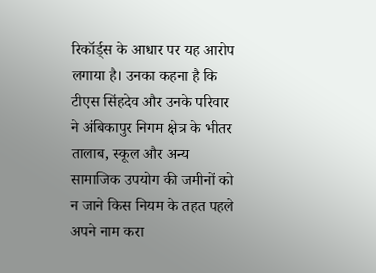रिकॉर्ड्स के आधार पर यह आरोप लगाया है। उनका कहना है कि टीएस सिंहदेव और उनके परिवार ने अंबिकापुर निगम क्षेत्र के भीतर तालाब, स्कूल और अन्य सामाजिक उपयोग की जमीनों को न जाने किस नियम के तहत पहले अपने नाम करा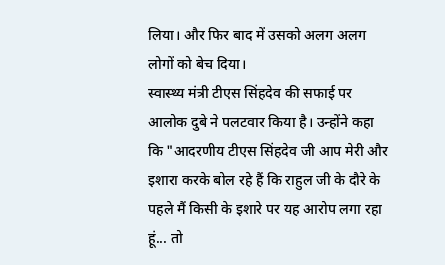लिया। और फिर बाद में उसको अलग अलग लोगों को बेच दिया।
स्वास्थ्य मंत्री टीएस सिंहदेव की सफाई पर आलोक दुबे ने पलटवार किया है। उन्होंने कहा कि "आदरणीय टीएस सिंहदेव जी आप मेरी और इशारा करके बोल रहे हैं कि राहुल जी के दौरे के पहले मैं किसी के इशारे पर यह आरोप लगा रहा हूं... तो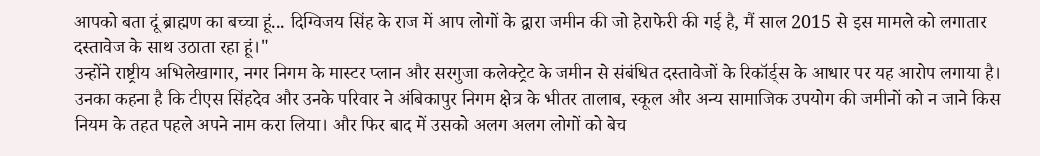आपको बता दूं ब्राह्मण का बच्चा हूं... दिग्विजय सिंह के राज में आप लोगों के द्वारा जमीन की जो हेराफेरी की गई है, मैं साल 2015 से इस मामले को लगातार दस्तावेज के साथ उठाता रहा हूं।"
उन्होंने राष्ट्रीय अभिलेखागार, नगर निगम के मास्टर प्लान और सरगुजा कलेक्ट्रेट के जमीन से संबंधित दस्तावेजों के रिकॉर्ड्स के आधार पर यह आरोप लगाया है। उनका कहना है कि टीएस सिंहदेव और उनके परिवार ने अंबिकापुर निगम क्षेत्र के भीतर तालाब, स्कूल और अन्य सामाजिक उपयोग की जमीनों को न जाने किस नियम के तहत पहले अपने नाम करा लिया। और फिर बाद में उसको अलग अलग लोगों को बेच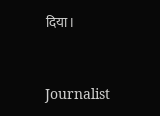दिया।



Journalist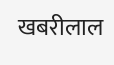खबरीलाल